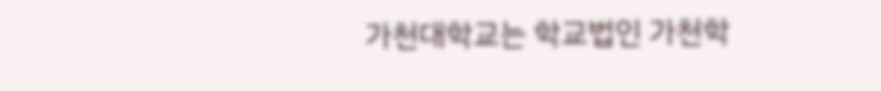가천대학교는 학교법인 가천학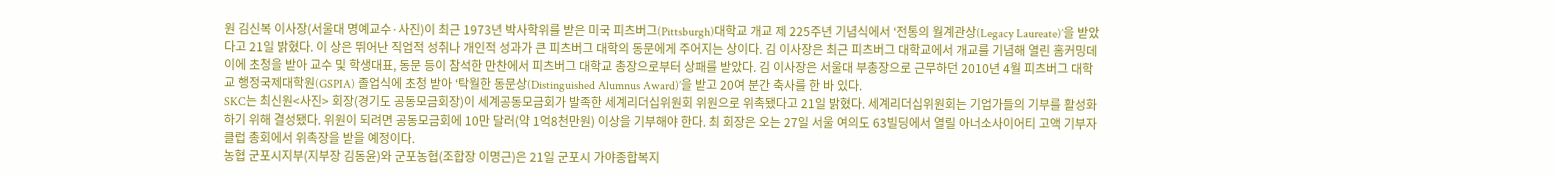원 김신복 이사장(서울대 명예교수·사진)이 최근 1973년 박사학위를 받은 미국 피츠버그(Pittsburgh)대학교 개교 제 225주년 기념식에서 ‘전통의 월계관상(Legacy Laureate)’을 받았다고 21일 밝혔다. 이 상은 뛰어난 직업적 성취나 개인적 성과가 큰 피츠버그 대학의 동문에게 주어지는 상이다. 김 이사장은 최근 피츠버그 대학교에서 개교를 기념해 열린 홈커밍데이에 초청을 받아 교수 및 학생대표, 동문 등이 참석한 만찬에서 피츠버그 대학교 총장으로부터 상패를 받았다. 김 이사장은 서울대 부총장으로 근무하던 2010년 4월 피츠버그 대학교 행정국제대학원(GSPIA) 졸업식에 초청 받아 ‘탁월한 동문상(Distinguished Alumnus Award)’을 받고 20여 분간 축사를 한 바 있다.
SKC는 최신원<사진> 회장(경기도 공동모금회장)이 세계공동모금회가 발족한 세계리더십위원회 위원으로 위촉됐다고 21일 밝혔다. 세계리더십위원회는 기업가들의 기부를 활성화하기 위해 결성됐다. 위원이 되려면 공동모금회에 10만 달러(약 1억8천만원) 이상을 기부해야 한다. 최 회장은 오는 27일 서울 여의도 63빌딩에서 열릴 아너소사이어티 고액 기부자 클럽 총회에서 위촉장을 받을 예정이다.
농협 군포시지부(지부장 김동윤)와 군포농협(조합장 이명근)은 21일 군포시 가야종합복지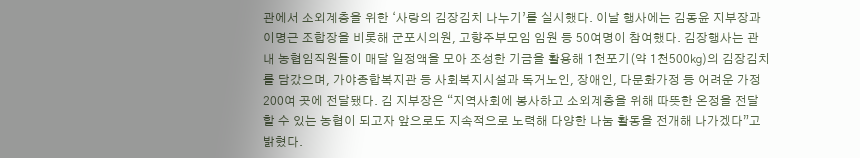관에서 소외계층을 위한 ‘사랑의 김장김치 나누기’를 실시했다. 이날 행사에는 김동윤 지부장과 이명근 조합장을 비롯해 군포시의원, 고향주부모임 임원 등 50여명이 참여했다. 김장행사는 관내 농협임직원들이 매달 일정액을 모아 조성한 기금을 활용해 1천포기(약 1천500㎏)의 김장김치를 담갔으며, 가야종합복지관 등 사회복지시설과 독거노인, 장애인, 다문화가정 등 어려운 가정 200여 곳에 전달됐다. 김 지부장은 “지역사회에 봉사하고 소외계층을 위해 따뜻한 온정을 전달할 수 있는 농협이 되고자 앞으로도 지속적으로 노력해 다양한 나눔 활동을 전개해 나가겠다”고 밝혔다.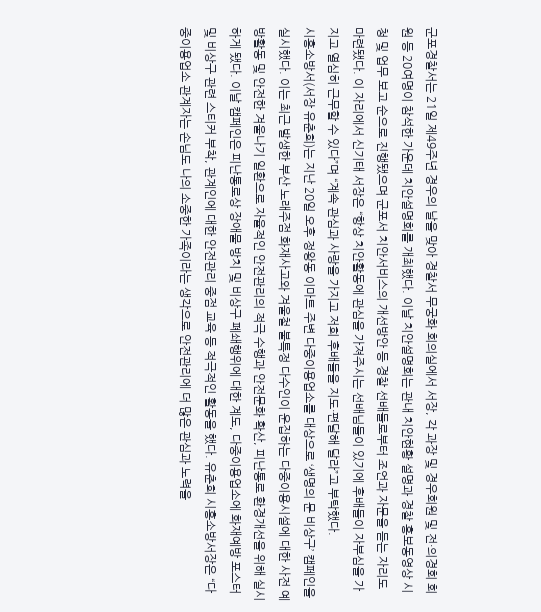군포경찰서는 21일 제49주년 경우의 날을 맞아 경찰서 무궁화 회의실에서 서장, 각 과장 및 경우회원 및 전·의경회 회원 등 20여명이 참석한 가운데 치안설명회를 개최했다. 이날 치안설명회는 관내 치안현황 설명과 경찰 홍보동영상 시청 및 업무 보고 순으로 진행됐으며 군포서 치안서비스의 개선방안 등 경찰 선배들로부터 조언과 자문을 듣는 자리도 마련됐다. 이 자리에서 신기태 서장은 “항상 치안활동에 관심을 가져주시는 선배님들이 있기에 후배들이 자부심을 가지고 열심히 근무할 수 있다”며 “계속 관심과 사랑을 가지고 저희 후배들을 지도·편달해 달라”고 부탁했다.
시흥소방서(서장 유춘희)는 지난 20일 오후 정왕동 이마트 주변 다중이용업소를 대상으로 ‘생명의 문 비상구’ 캠페인을 실시했다. 이는 최근 발생한 부산 노래주점 화재사고와 겨울철 불특정 다수인이 운집하는 다중이용시설에 대한 사전 예방활동 및 안전한 겨울나기 일환으로 자율적인 안전관리의 적극 수행과 안전문화 확산, 피난통로 환경개선을 위해 실시하게 됐다. 이날 캠페인은 피난통로상 장애물 방치 및 비상구 폐쇄행위에 대한 계도, 다중이용업소에 화재예방 포스터 및 비상구 관련 스티커 부착, 관계인에 대한 안전관리 중점 교육 등 적극적인 활동을 했다. 유춘희 시흥소방서장은 “다중이용업소 관계자는 손님도 나의 소중한 가족이라는 생각으로 안전관리에 더 많은 관심과 노력을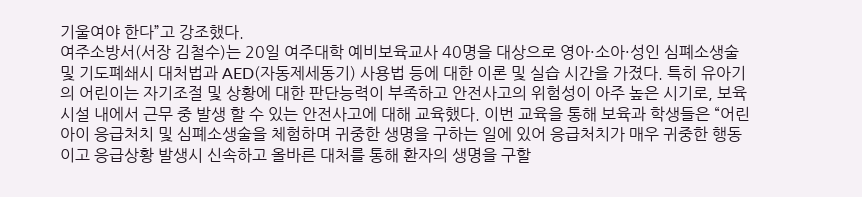기울여야 한다”고 강조했다.
여주소방서(서장 김철수)는 20일 여주대학 예비보육교사 40명을 대상으로 영아·소아·성인 심폐소생술 및 기도폐쇄시 대처법과 AED(자동제세동기) 사용법 등에 대한 이론 및 실습 시간을 가졌다. 특히 유아기의 어린이는 자기조절 및 상황에 대한 판단능력이 부족하고 안전사고의 위험성이 아주 높은 시기로, 보육시설 내에서 근무 중 발생 할 수 있는 안전사고에 대해 교육했다. 이번 교육을 통해 보육과 학생들은 “어린아이 응급처치 및 심폐소생술을 체험하며 귀중한 생명을 구하는 일에 있어 응급처치가 매우 귀중한 행동이고 응급상황 발생시 신속하고 올바른 대처를 통해 환자의 생명을 구할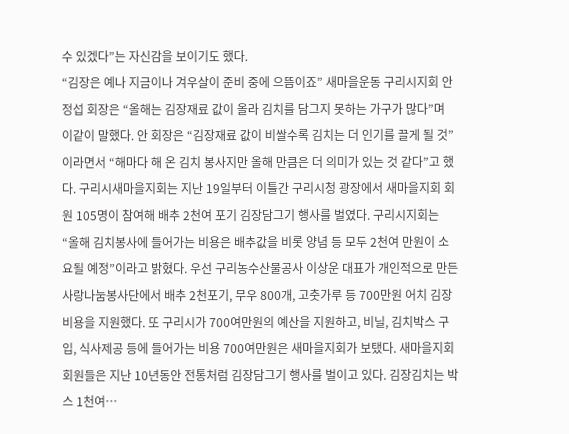수 있겠다”는 자신감을 보이기도 했다.
“김장은 예나 지금이나 겨우살이 준비 중에 으뜸이죠” 새마을운동 구리시지회 안정섭 회장은 “올해는 김장재료 값이 올라 김치를 담그지 못하는 가구가 많다”며 이같이 말했다. 안 회장은 “김장재료 값이 비쌀수록 김치는 더 인기를 끌게 될 것”이라면서 “해마다 해 온 김치 봉사지만 올해 만큼은 더 의미가 있는 것 같다”고 했다. 구리시새마을지회는 지난 19일부터 이틀간 구리시청 광장에서 새마을지회 회원 105명이 참여해 배추 2천여 포기 김장담그기 행사를 벌였다. 구리시지회는 “올해 김치봉사에 들어가는 비용은 배추값을 비롯 양념 등 모두 2천여 만원이 소요될 예정”이라고 밝혔다. 우선 구리농수산물공사 이상운 대표가 개인적으로 만든 사랑나눔봉사단에서 배추 2천포기, 무우 800개, 고춧가루 등 700만원 어치 김장비용을 지원했다. 또 구리시가 700여만원의 예산을 지원하고, 비닐, 김치박스 구입, 식사제공 등에 들어가는 비용 700여만원은 새마을지회가 보탰다. 새마을지회 회원들은 지난 10년동안 전통처럼 김장담그기 행사를 벌이고 있다. 김장김치는 박스 1천여…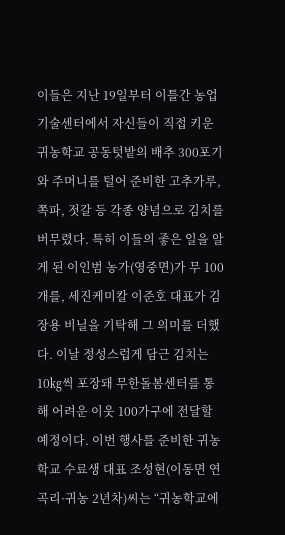이들은 지난 19일부터 이틀간 농업기술센터에서 자신들이 직접 키운 귀농학교 공동텃밭의 배추 300포기와 주머니를 털어 준비한 고추가루, 쪽파, 젓갈 등 각종 양념으로 김치를 버무렸다. 특히 이들의 좋은 일을 알게 된 이인범 농가(영중면)가 무 100개를, 세진케미칼 이준호 대표가 김장용 비닐을 기탁해 그 의미를 더했다. 이날 정성스럽게 담근 김치는 10㎏씩 포장돼 무한돌봄센터를 통해 어려운 이웃 100가구에 전달할 예정이다. 이번 행사를 준비한 귀농학교 수료생 대표 조성현(이동면 연곡리·귀농 2년차)씨는 “귀농학교에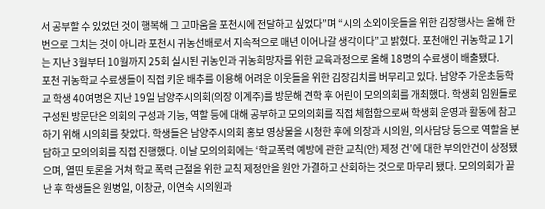서 공부할 수 있었던 것이 행복해 그 고마움을 포천시에 전달하고 싶었다”며 “시의 소외이웃들을 위한 김장행사는 올해 한 번으로 그치는 것이 아니라 포천시 귀농선배로서 지속적으로 매년 이어나갈 생각이다”고 밝혔다. 포천애인 귀농학교 1기는 지난 3월부터 10월까지 25회 실시된 귀농인과 귀농희망자를 위한 교육과정으로 올해 18명의 수료생이 배출됐다.
포천 귀농학교 수료생들이 직접 키운 배추를 이용해 어려운 이웃들을 위한 김장김치를 버무리고 있다. 남양주 가운초등학교 학생 40여명은 지난 19일 남양주시의회(의장 이계주)를 방문해 견학 후 어린이 모의의회를 개최했다. 학생회 임원들로 구성된 방문단은 의회의 구성과 기능, 역할 등에 대해 공부하고 모의의회를 직접 체험함으로써 학생회 운영과 활동에 참고하기 위해 시의회를 찾았다. 학생들은 남양주시의회 홍보 영상물을 시청한 후에 의장과 시의원, 의사담당 등으로 역할을 분담하고 모의의회를 직접 진행했다. 이날 모의의회에는 ‘학교폭력 예방에 관한 교칙(안) 제정 건’에 대한 부의안건이 상정됐으며, 열띤 토론을 거쳐 학교 폭력 근절을 위한 교칙 제정안을 원안 가결하고 산회하는 것으로 마무리 됐다. 모의의회가 끝난 후 학생들은 원병일, 이창균, 이연숙 시의원과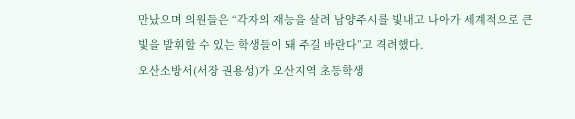만났으며 의원들은 “각자의 재능을 살려 남양주시를 빛내고 나아가 세계적으로 큰 빛을 발휘할 수 있는 학생들이 돼 주길 바란다”고 격려했다.
오산소방서(서장 권용성)가 오산지역 초등학생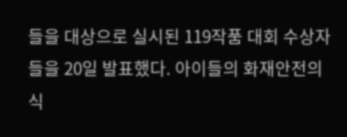들을 대상으로 실시된 119작품 대회 수상자들을 20일 발표했다. 아이들의 화재안전의식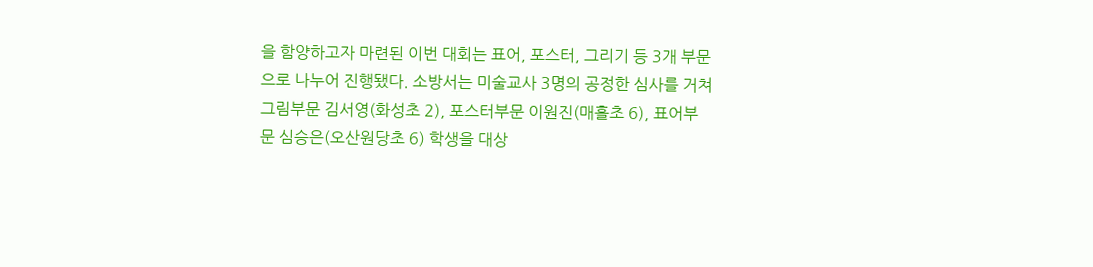을 함양하고자 마련된 이번 대회는 표어, 포스터, 그리기 등 3개 부문으로 나누어 진행됐다. 소방서는 미술교사 3명의 공정한 심사를 거쳐 그림부문 김서영(화성초 2), 포스터부문 이원진(매홀초 6), 표어부문 심승은(오산원당초 6) 학생을 대상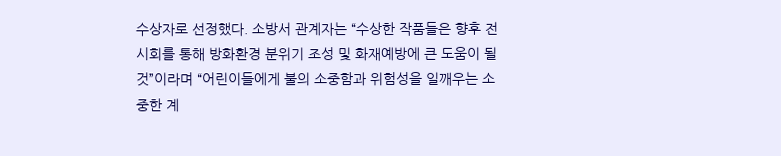수상자로 선정했다. 소방서 관계자는 “수상한 작품들은 향후 전시회를 통해 방화환경 분위기 조성 및 화재예방에 큰 도움이 될 것”이라며 “어린이들에게 불의 소중함과 위험성을 일깨우는 소중한 계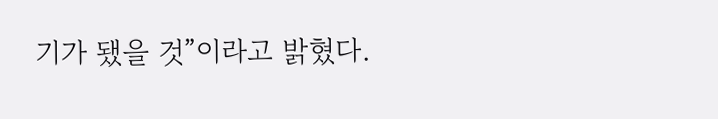기가 됐을 것”이라고 밝혔다.